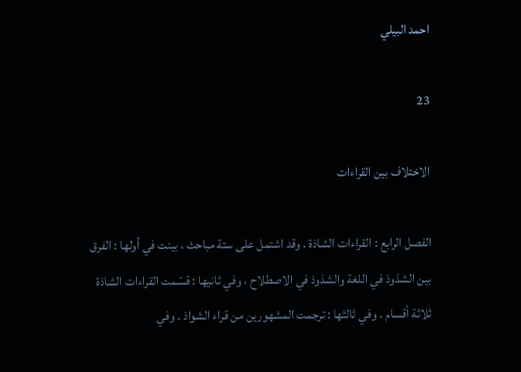احمد البيلي

23

الاختلاف بين القراءات

الفصل الرابع : القراءات الشاذة . وقد اشتمل على ستة مباحث ، بينت في أولها : الفرق بين الشذوذ في اللغة والشذوذ في الاصطلاح ، وفي ثانيها : قسّمت القراءات الشاذة ثلاثة أقسام . وفي ثالثها : ترجمت المشهورين من قراء الشواذ . وفي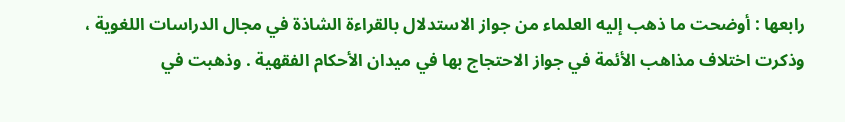رابعها : أوضحت ما ذهب إليه العلماء من جواز الاستدلال بالقراءة الشاذة في مجال الدراسات اللغوية ، وذكرت اختلاف مذاهب الأئمة في جواز الاحتجاج بها في ميدان الأحكام الفقهية . وذهبت في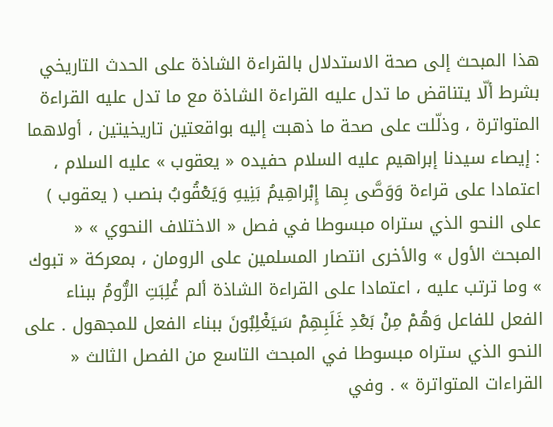هذا المبحث إلى صحة الاستدلال بالقراءة الشاذة على الحدث التاريخي بشرط ألّا يتناقض ما تدل عليه القراءة الشاذة مع ما تدل عليه القراءة المتواترة ، وذلّلت على صحة ما ذهبت إليه بواقعتين تاريخيتين ، أولاهما : إيصاء سيدنا إبراهيم عليه السلام حفيده « يعقوب » عليه السلام ، اعتمادا على قراءة وَوَصَّى بِها إِبْراهِيمُ بَنِيهِ وَيَعْقُوبُ بنصب ( يعقوب ) على النحو الذي ستراه مبسوطا في فصل « الاختلاف النحوي » « المبحث الأول » والأخرى انتصار المسلمين على الرومان ، بمعركة « تبوك » وما ترتب عليه ، اعتمادا على القراءة الشاذة ألم غُلِبَتِ الرُّومُ ببناء الفعل للفاعل وَهُمْ مِنْ بَعْدِ غَلَبِهِمْ سَيَغْلِبُونَ ببناء الفعل للمجهول . على النحو الذي ستراه مبسوطا في المبحث التاسع من الفصل الثالث « القراءات المتواترة » . وفي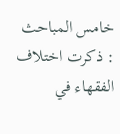خامس المباحث : ذكرت اختلاف الفقهاء في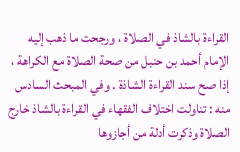القراءة بالشاذ في الصلاة ، ورجحت ما ذهب إليه الإمام أحمد بن حنبل من صحة الصلاة مع الكراهة ، إذا صح سند القراءة الشاذة . وفي المبحث السادس منه : تناولت اختلاف الفقهاء في القراءة بالشاذ خارج الصلاة وذكرت أدلة من أجازوها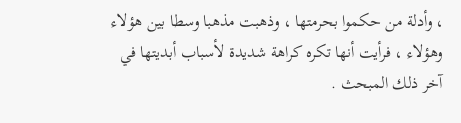، وأدلة من حكموا بحرمتها ، وذهبت مذهبا وسطا بين هؤلاء وهؤلاء ، فرأيت أنها تكره كراهة شديدة لأسباب أبديتها في آخر ذلك المبحث .